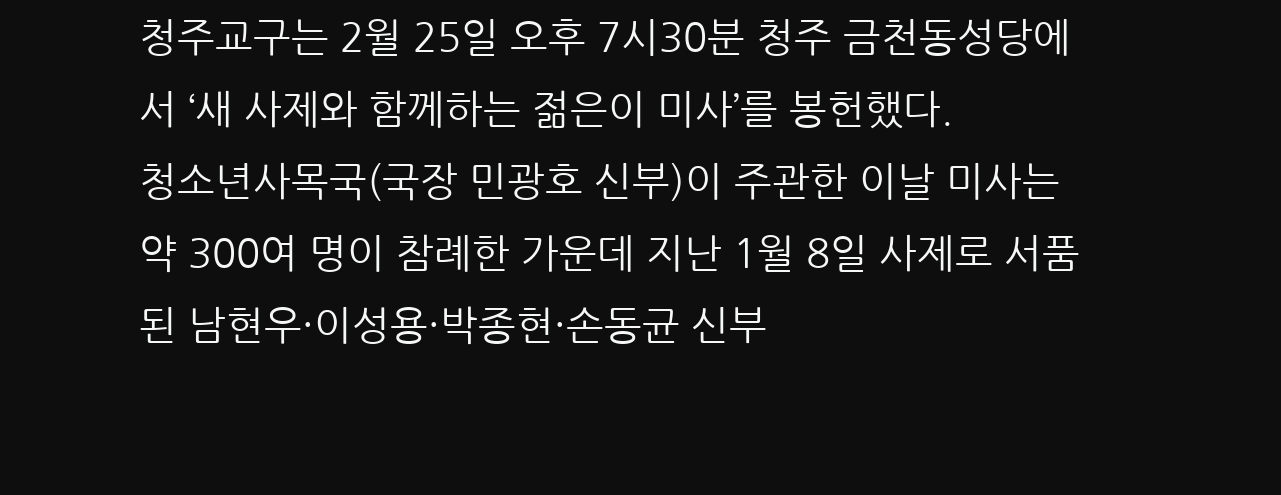청주교구는 2월 25일 오후 7시30분 청주 금천동성당에서 ‘새 사제와 함께하는 젊은이 미사’를 봉헌했다.
청소년사목국(국장 민광호 신부)이 주관한 이날 미사는 약 300여 명이 참례한 가운데 지난 1월 8일 사제로 서품된 남현우·이성용·박종현·손동균 신부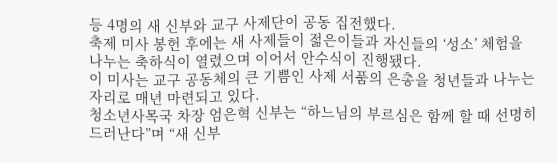등 4명의 새 신부와 교구 사제단이 공동 집전했다.
축제 미사 봉헌 후에는 새 사제들이 젊은이들과 자신들의 ‘성소’ 체험을 나누는 축하식이 열렸으며 이어서 안수식이 진행됐다.
이 미사는 교구 공동체의 큰 기쁨인 사제 서품의 은총을 청년들과 나누는 자리로 매년 마련되고 있다.
청소년사목국 차장 엄은혁 신부는 “하느님의 부르심은 함께 할 때 선명히 드러난다”며 “새 신부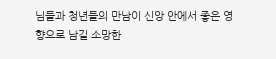님들과 청년들의 만남이 신앙 안에서 좋은 영향으로 남길 소망한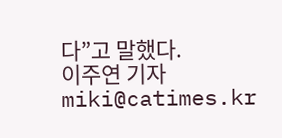다”고 말했다.
이주연 기자 miki@catimes.kr